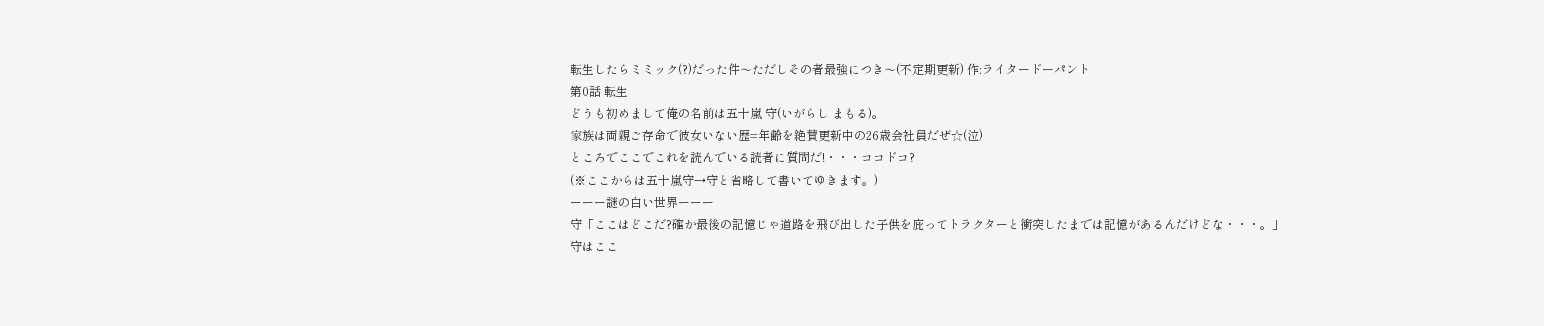転生したらミミック(?)だった件〜ただしその者最強につき〜(不定期更新) 作:ライタードーパント
第0話 転生
どうも初めまして俺の名前は五十嵐 守(いがらし まもる)。
家族は両親ご存命で彼女いない歴=年齢を絶賛更新中の26歳会社員だぜ☆(泣)
ところでここでこれを読んでいる読者に質問だ!・・・ココドコ?
(※ここからは五十嵐守→守と省略して書いてゆきます。)
ーーー謎の白い世界ーーー
守「ここはどこだ?確か最後の記憶じゃ道路を飛び出した子供を庇ってトラクターと衝突したまでは記憶があるんだけどな・・・。」
守はここ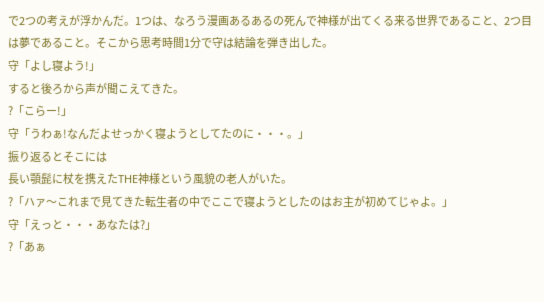で2つの考えが浮かんだ。1つは、なろう漫画あるあるの死んで神様が出てくる来る世界であること、2つ目は夢であること。そこから思考時間1分で守は結論を弾き出した。
守「よし寝よう!」
すると後ろから声が聞こえてきた。
?「こらー!」
守「うわぁ!なんだよせっかく寝ようとしてたのに・・・。」
振り返るとそこには
長い顎髭に杖を携えたTHE神様という風貌の老人がいた。
?「ハァ〜これまで見てきた転生者の中でここで寝ようとしたのはお主が初めてじゃよ。」
守「えっと・・・あなたは?」
?「あぁ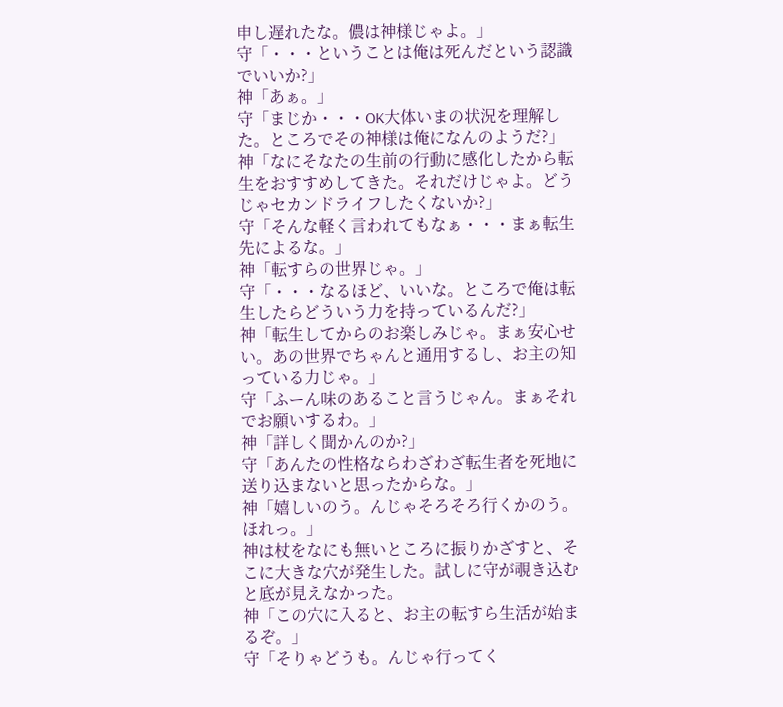申し遅れたな。儂は神様じゃよ。」
守「・・・ということは俺は死んだという認識でいいか?」
神「あぁ。」
守「まじか・・・OK大体いまの状況を理解した。ところでその神様は俺になんのようだ?」
神「なにそなたの生前の行動に感化したから転生をおすすめしてきた。それだけじゃよ。どうじゃセカンドライフしたくないか?」
守「そんな軽く言われてもなぁ・・・まぁ転生先によるな。」
神「転すらの世界じゃ。」
守「・・・なるほど、いいな。ところで俺は転生したらどういう力を持っているんだ?」
神「転生してからのお楽しみじゃ。まぁ安心せい。あの世界でちゃんと通用するし、お主の知っている力じゃ。」
守「ふーん味のあること言うじゃん。まぁそれでお願いするわ。」
神「詳しく聞かんのか?」
守「あんたの性格ならわざわざ転生者を死地に送り込まないと思ったからな。」
神「嬉しいのう。んじゃそろそろ行くかのう。ほれっ。」
神は杖をなにも無いところに振りかざすと、そこに大きな穴が発生した。試しに守が覗き込むと底が見えなかった。
神「この穴に入ると、お主の転すら生活が始まるぞ。」
守「そりゃどうも。んじゃ行ってく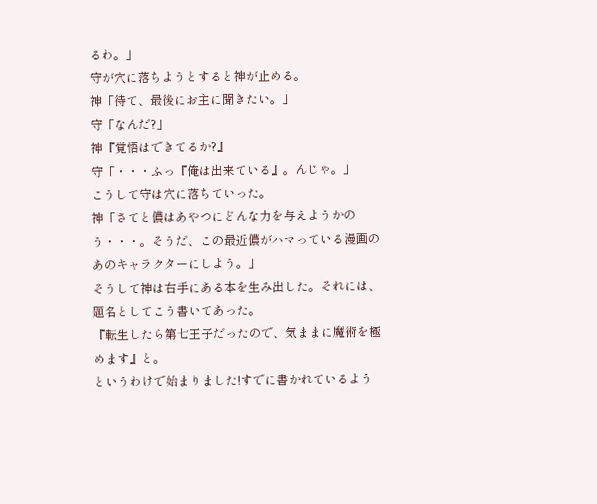るわ。」
守が穴に落ちようとすると神が止める。
神「待て、最後にお主に聞きたい。」
守「なんだ?」
神『覚悟はできてるか?』
守「・・・ふっ『俺は出来ている』。んじゃ。」
こうして守は穴に落ちていった。
神「さてと儂はあやつにどんな力を与えようかのう・・・。そうだ、この最近儂がハマっている漫画のあのキャラクターにしよう。」
そうして神は右手にある本を生み出した。それには、題名としてこう書いてあった。
『転生したら第七王子だったので、気ままに魔術を極めます』と。
というわけで始まりました!すでに書かれているよう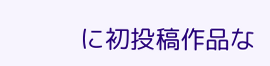に初投稿作品な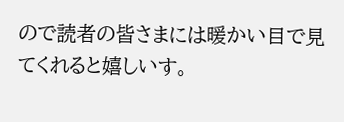ので読者の皆さまには暖かい目で見てくれると嬉しいす。